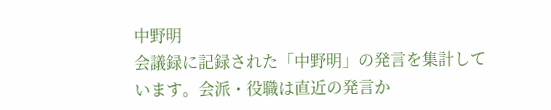中野明
会議録に記録された「中野明」の発言を集計しています。会派・役職は直近の発言か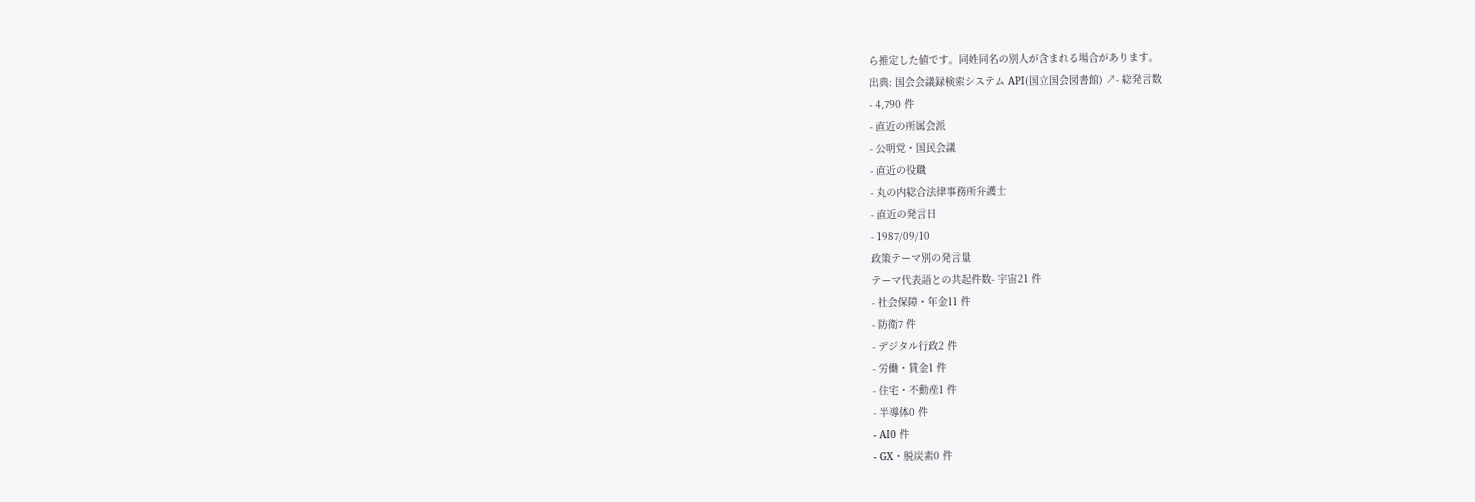ら推定した値です。同姓同名の別人が含まれる場合があります。
出典: 国会会議録検索システム API(国立国会図書館) ↗- 総発言数
- 4,790 件
- 直近の所属会派
- 公明党・国民会議
- 直近の役職
- 丸の内総合法律事務所弁護士
- 直近の発言日
- 1987/09/10
政策テーマ別の発言量
テーマ代表語との共起件数- 宇宙21 件
- 社会保障・年金11 件
- 防衛7 件
- デジタル行政2 件
- 労働・賃金1 件
- 住宅・不動産1 件
- 半導体0 件
- AI0 件
- GX・脱炭素0 件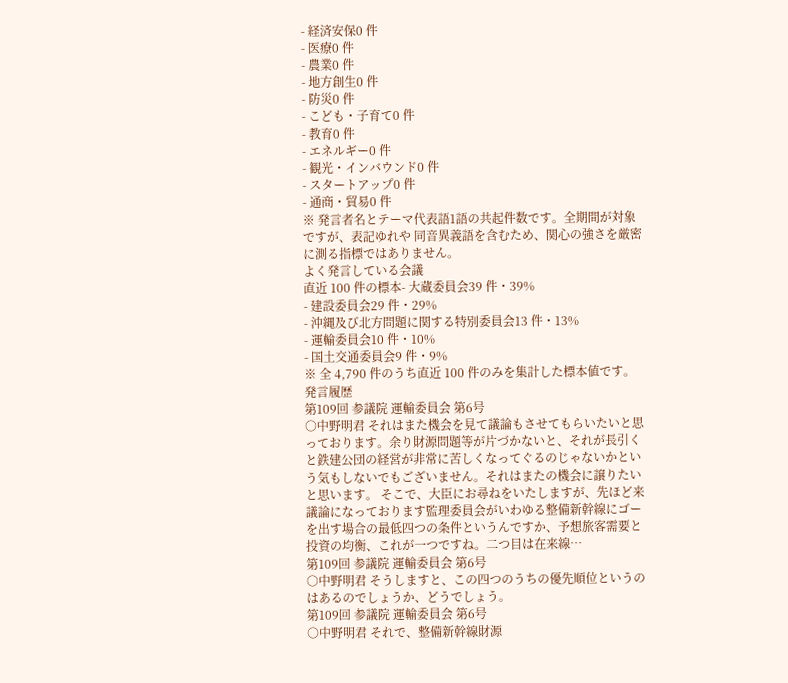- 経済安保0 件
- 医療0 件
- 農業0 件
- 地方創生0 件
- 防災0 件
- こども・子育て0 件
- 教育0 件
- エネルギー0 件
- 観光・インバウンド0 件
- スタートアップ0 件
- 通商・貿易0 件
※ 発言者名とテーマ代表語1語の共起件数です。全期間が対象ですが、表記ゆれや 同音異義語を含むため、関心の強さを厳密に測る指標ではありません。
よく発言している会議
直近 100 件の標本- 大蔵委員会39 件・39%
- 建設委員会29 件・29%
- 沖縄及び北方問題に関する特別委員会13 件・13%
- 運輸委員会10 件・10%
- 国土交通委員会9 件・9%
※ 全 4,790 件のうち直近 100 件のみを集計した標本値です。
発言履歴
第109回 参議院 運輸委員会 第6号
○中野明君 それはまた機会を見て議論もさせてもらいたいと思っております。余り財源問題等が片づかないと、それが長引くと鉄建公団の経営が非常に苦しくなってぐるのじゃないかという気もしないでもございません。それはまたの機会に譲りたいと思います。 そこで、大臣にお尋ねをいたしますが、先ほど来議論になっております監理委員会がいわゆる整備新幹線にゴーを出す場合の最低四つの条件というんですか、予想旅客需要と投資の均衡、これが一つですね。二つ目は在来線…
第109回 参議院 運輸委員会 第6号
○中野明君 そうしますと、この四つのうちの優先順位というのはあるのでしょうか、どうでしょう。
第109回 参議院 運輸委員会 第6号
○中野明君 それで、整備新幹線財源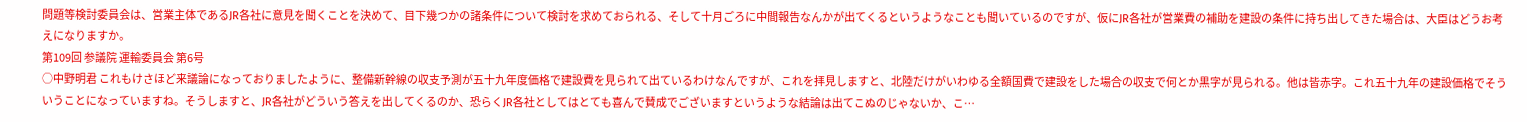問題等検討委員会は、営業主体であるJR各社に意見を聞くことを決めて、目下幾つかの諸条件について検討を求めておられる、そして十月ごろに中間報告なんかが出てくるというようなことも聞いているのですが、仮にJR各社が営業費の補助を建設の条件に持ち出してきた場合は、大臣はどうお考えになりますか。
第109回 参議院 運輸委員会 第6号
○中野明君 これもけさほど来議論になっておりましたように、整備新幹線の収支予測が五十九年度価格で建設費を見られて出ているわけなんですが、これを拝見しますと、北陸だけがいわゆる全額国費で建設をした場合の収支で何とか黒字が見られる。他は皆赤字。これ五十九年の建設価格でそういうことになっていますね。そうしますと、JR各社がどういう答えを出してくるのか、恐らくJR各社としてはとても喜んで賛成でございますというような結論は出てこぬのじゃないか、こ…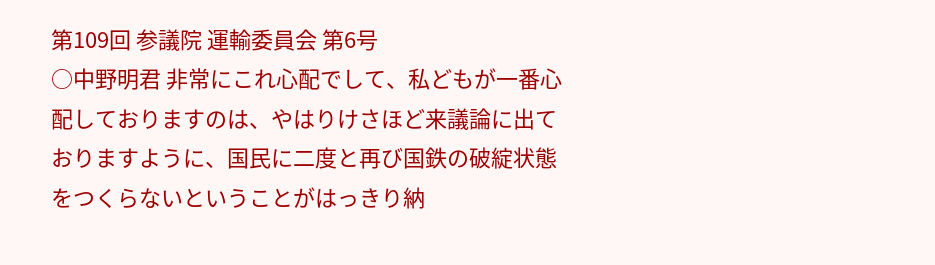第109回 参議院 運輸委員会 第6号
○中野明君 非常にこれ心配でして、私どもが一番心配しておりますのは、やはりけさほど来議論に出ておりますように、国民に二度と再び国鉄の破綻状態をつくらないということがはっきり納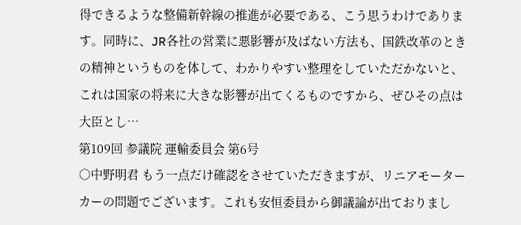得できるような整備新幹線の推進が必要である、こう思うわけであります。同時に、JR各社の営業に悪影響が及ばない方法も、国鉄改革のときの精神というものを体して、わかりやすい整理をしていただかないと、これは国家の将来に大きな影響が出てくるものですから、ぜひその点は大臣とし…
第109回 参議院 運輸委員会 第6号
○中野明君 もう一点だけ確認をさせていただきますが、リニアモーターカーの問題でございます。これも安恒委員から御議論が出ておりまし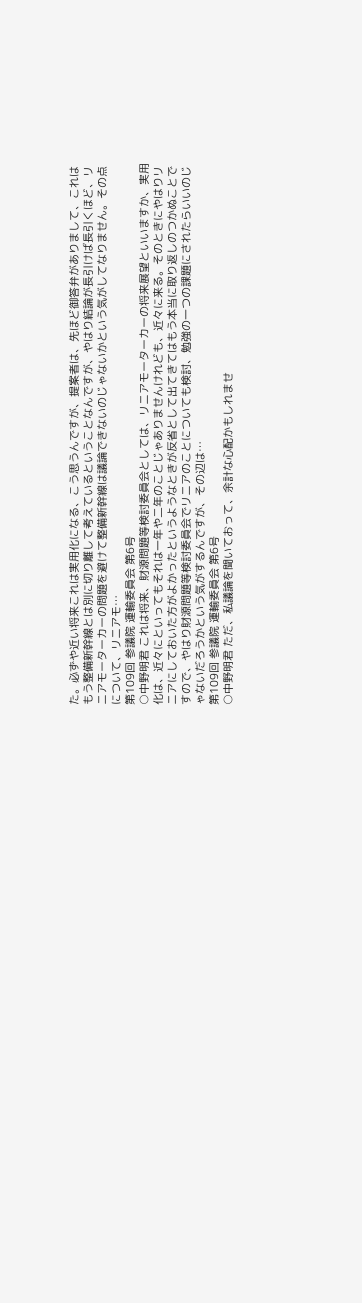た。必ずや近い将来これは実用化になる、こう思うんですが、提案者は、先ほど御答弁がありまして、これはもう整備新幹線とは別に切り離して考えているということなんですが、やはり結論が長引けば長引くほど、リニアモーターカーの問題を避けて整備新幹線は議論できないのじゃないかという気がしてなりません。その点について、リニアモ…
第109回 参議院 運輸委員会 第6号
○中野明君 これは将来、財源問題等検討委員会としては、リニアモーターカーの将来展望といいますか、実用化は、近々にといってもそれは一年や二年のことじゃありませんけれども、近々に来る。そのときにやはりリニアにしておいた方がよかったというようなときが反省として出てきてはもう本当に取り返しのつかぬことですので、やはり財源問題等検討委員会でリニアのことについても検討、勉強の一つの課題にされたらいいのじゃないだろうかという気がするんですが、その辺は…
第109回 参議院 運輸委員会 第6号
○中野明君 ただ、私議論を聞いておって、余計な心配かもしれませ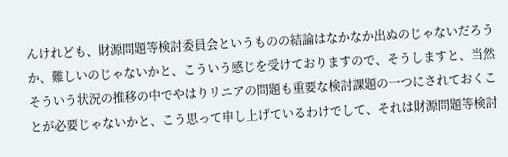んけれども、財源問題等検討委員会というものの結論はなかなか出ぬのじゃないだろうか、難しいのじゃないかと、こういう感じを受けておりますので、そうしますと、当然そういう状況の推移の中でやはりリニアの問題も重要な検討課題の一つにされておくことが必要じゃないかと、こう思って申し上げているわけでして、それは財源問題等検討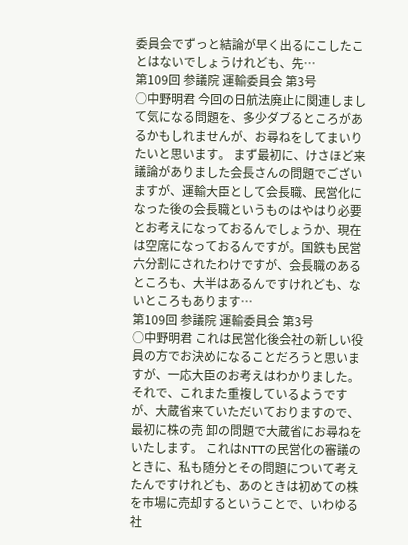委員会でずっと結論が早く出るにこしたことはないでしょうけれども、先…
第109回 参議院 運輸委員会 第3号
○中野明君 今回の日航法廃止に関連しまして気になる問題を、多少ダブるところがあるかもしれませんが、お尋ねをしてまいりたいと思います。 まず最初に、けさほど来議論がありました会長さんの問題でございますが、運輸大臣として会長職、民営化になった後の会長職というものはやはり必要とお考えになっておるんでしょうか、現在は空席になっておるんですが。国鉄も民営六分割にされたわけですが、会長職のあるところも、大半はあるんですけれども、ないところもあります…
第109回 参議院 運輸委員会 第3号
○中野明君 これは民営化後会社の新しい役員の方でお決めになることだろうと思いますが、一応大臣のお考えはわかりました。 それで、これまた重複しているようですが、大蔵省来ていただいておりますので、最初に株の売 卸の問題で大蔵省にお尋ねをいたします。 これはNTTの民営化の審議のときに、私も随分とその問題について考えたんですけれども、あのときは初めての株を市場に売却するということで、いわゆる社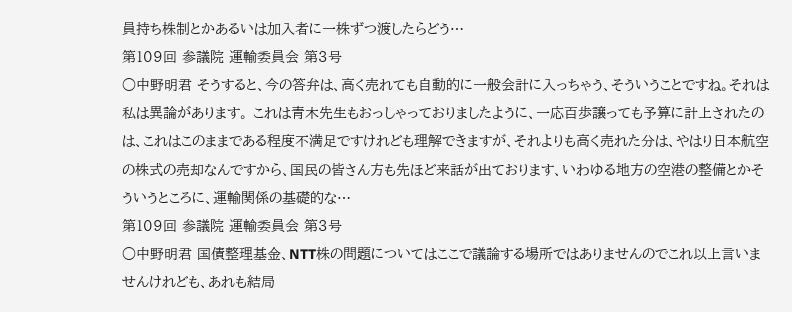員持ち株制とかあるいは加入者に一株ずつ渡したらどう…
第109回 参議院 運輸委員会 第3号
○中野明君 そうすると、今の答弁は、高く売れても自動的に一般会計に入っちゃう、そういうことですね。それは私は異論があります。 これは青木先生もおっしゃっておりましたように、一応百歩譲っても予算に計上されたのは、これはこのままである程度不満足ですけれども理解できますが、それよりも高く売れた分は、やはり日本航空の株式の売却なんですから、国民の皆さん方も先ほど来話が出ております、いわゆる地方の空港の整備とかそういうところに、運輸関係の基礎的な…
第109回 参議院 運輸委員会 第3号
○中野明君 国債整理基金、NTT株の問題についてはここで議論する場所ではありませんのでこれ以上言いませんけれども、あれも結局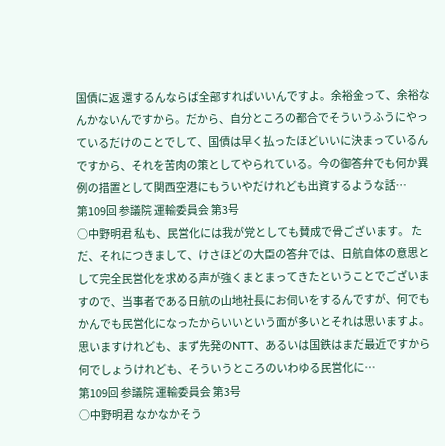国債に返 還するんならば全部すればいいんですよ。余裕金って、余裕なんかないんですから。だから、自分ところの都合でそういうふうにやっているだけのことでして、国債は早く払ったほどいいに決まっているんですから、それを苦肉の策としてやられている。今の御答弁でも何か異例の措置として関西空港にもういやだけれども出資するような話…
第109回 参議院 運輸委員会 第3号
○中野明君 私も、民営化には我が党としても賛成で骨ございます。 ただ、それにつきまして、けさほどの大臣の答弁では、日航自体の意思として完全民営化を求める声が強くまとまってきたということでございますので、当事者である日航の山地社長にお伺いをするんですが、何でもかんでも民営化になったからいいという面が多いとそれは思いますよ。思いますけれども、まず先発のNTT、あるいは国鉄はまだ最近ですから何でしょうけれども、そういうところのいわゆる民営化に…
第109回 参議院 運輸委員会 第3号
○中野明君 なかなかそう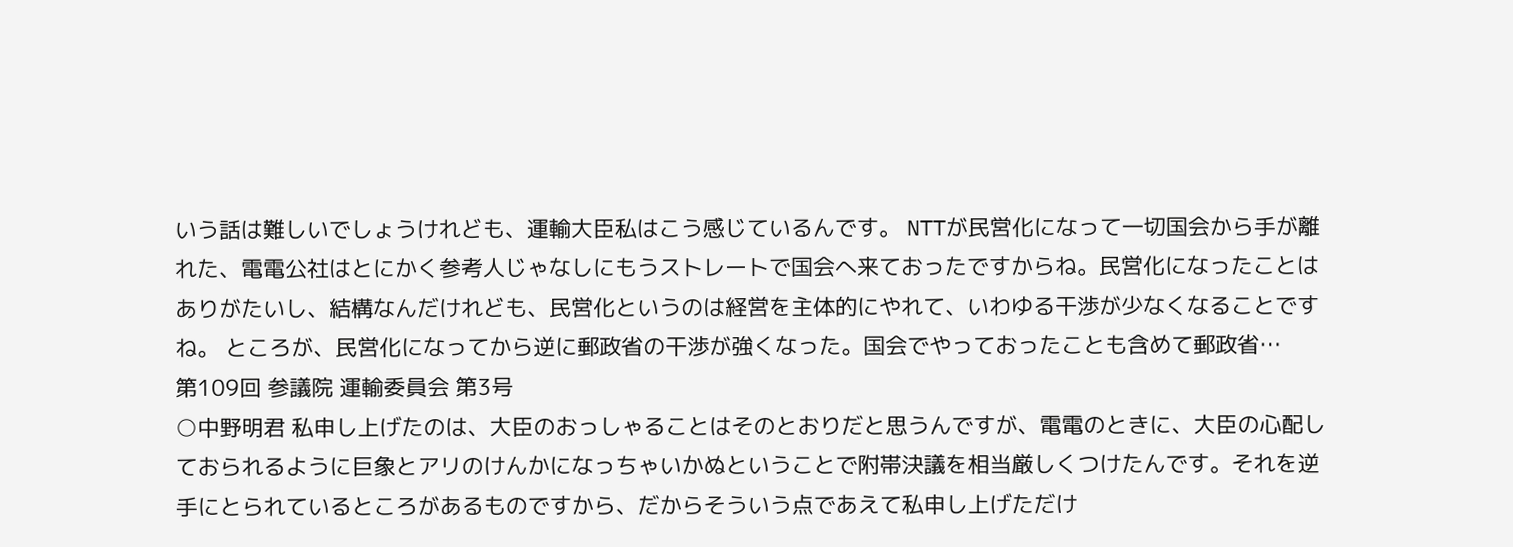いう話は難しいでしょうけれども、運輸大臣私はこう感じているんです。 NTTが民営化になって一切国会から手が離れた、電電公社はとにかく参考人じゃなしにもうストレートで国会へ来ておったですからね。民営化になったことはありがたいし、結構なんだけれども、民営化というのは経営を主体的にやれて、いわゆる干渉が少なくなることですね。 ところが、民営化になってから逆に郵政省の干渉が強くなった。国会でやっておったことも含めて郵政省…
第109回 参議院 運輸委員会 第3号
○中野明君 私申し上げたのは、大臣のおっしゃることはそのとおりだと思うんですが、電電のときに、大臣の心配しておられるように巨象とアリのけんかになっちゃいかぬということで附帯決議を相当厳しくつけたんです。それを逆手にとられているところがあるものですから、だからそういう点であえて私申し上げただけ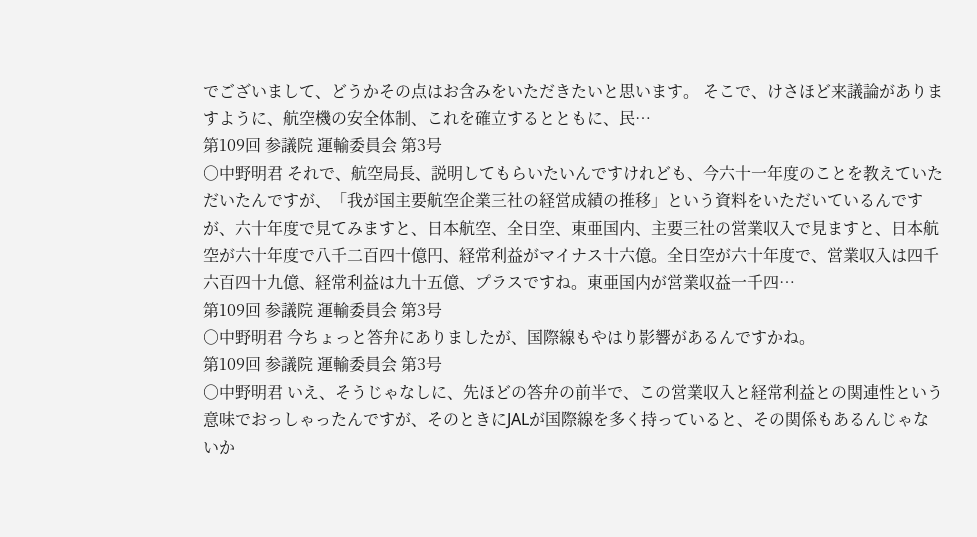でございまして、どうかその点はお含みをいただきたいと思います。 そこで、けさほど来議論がありますように、航空機の安全体制、これを確立するとともに、民…
第109回 参議院 運輸委員会 第3号
○中野明君 それで、航空局長、説明してもらいたいんですけれども、今六十一年度のことを教えていただいたんですが、「我が国主要航空企業三社の経営成績の推移」という資料をいただいているんですが、六十年度で見てみますと、日本航空、全日空、東亜国内、主要三社の営業収入で見ますと、日本航空が六十年度で八千二百四十億円、経常利益がマイナス十六億。全日空が六十年度で、営業収入は四千六百四十九億、経常利益は九十五億、プラスですね。東亜国内が営業収益一千四…
第109回 参議院 運輸委員会 第3号
○中野明君 今ちょっと答弁にありましたが、国際線もやはり影響があるんですかね。
第109回 参議院 運輸委員会 第3号
○中野明君 いえ、そうじゃなしに、先ほどの答弁の前半で、この営業収入と経常利益との関連性という意味でおっしゃったんですが、そのときにJALが国際線を多く持っていると、その関係もあるんじゃないか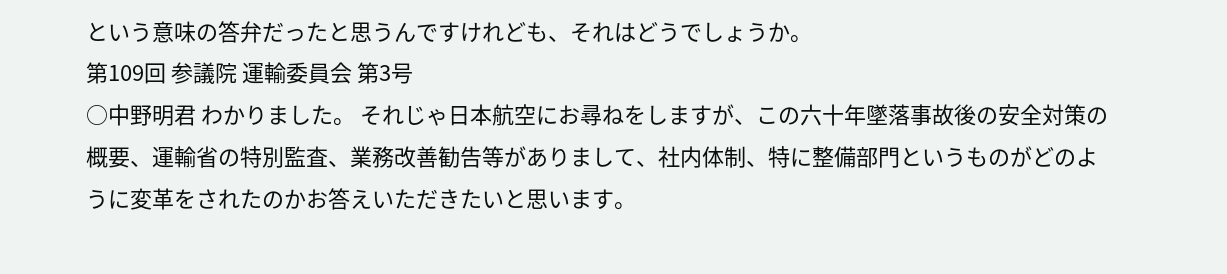という意味の答弁だったと思うんですけれども、それはどうでしょうか。
第109回 参議院 運輸委員会 第3号
○中野明君 わかりました。 それじゃ日本航空にお尋ねをしますが、この六十年墜落事故後の安全対策の概要、運輸省の特別監査、業務改善勧告等がありまして、社内体制、特に整備部門というものがどのように変革をされたのかお答えいただきたいと思います。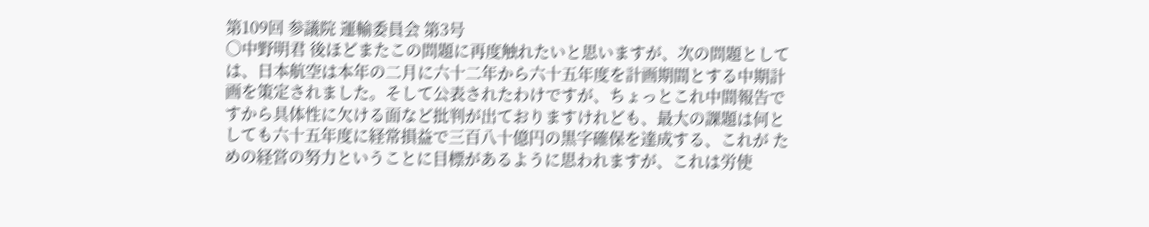第109回 参議院 運輸委員会 第3号
○中野明君 後ほどまたこの問題に再度触れたいと思いますが、次の問題としては、日本航空は本年の二月に六十二年から六十五年度を計画期間とする中期計画を策定されました。そして公表されたわけですが、ちょっとこれ中間報告ですから具体性に欠ける面など批判が出ておりますけれども、最大の課題は何としても六十五年度に経常損益で三百八十億円の黒字確保を達成する、これが ための経営の努力ということに目標があるように思われますが、これは労使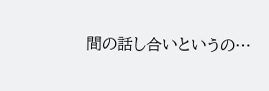間の話し合いというの…